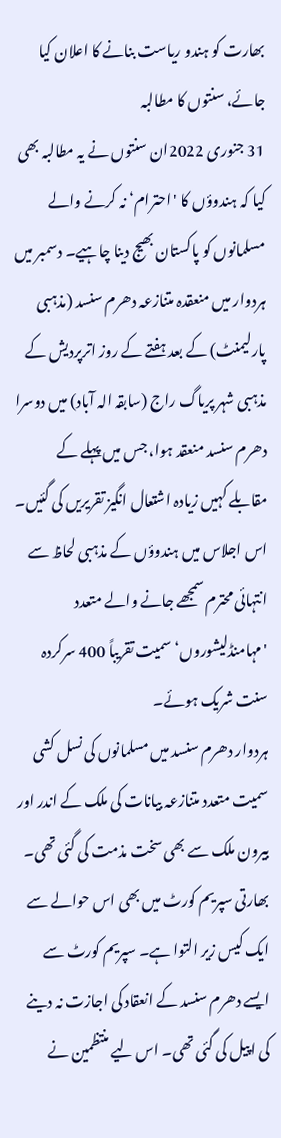بھارت کو ہندو ریاست بنانے کا اعلان کیا جائے، سنتوں کا مطالبہ
31 جنوری 2022ان سنتوں نے یہ مطالبہ بھی کیا کہ ہندوؤں کا 'احترام‘ نہ کرنے والے مسلمانوں کو پاکستان بھیج دینا چاہیے۔ دسمبر میں ہردوار میں منعقدہ متنازعہ دھرم سنسد (مذہبی پارلیمنٹ) کے بعد ہفتے کے روز اترپردیش کے مذہبی شہر پریاگ راج (سابقہ الہ آباد) میں دوسرا دھرم سنسد منعقد ہوا، جس میں پہلے کے مقابلے کہیں زیادہ اشتعال انگیز تقریریں کی گئیں۔ اس اجلاس میں ہندوؤں کے مذہبی لحاظ سے انتہائی محترم سمجھے جانے والے متعدد 'مہامنڈلیشوروں‘ سمیت تقریباً 400 سرکردہ سنت شریک ہوئے۔
ہردوار دھرم سنسد میں مسلمانوں کی نسل کشی سمیت متعدد متنازعہ بیانات کی ملک کے اندر اور بیرون ملک سے بھی سخت مذمت کی گئی تھی۔ بھارتی سپریم کورٹ میں بھی اس حوالے سے ایک کیس زیر التوا ہے۔ سپریم کورٹ سے ایسے دھرم سنسد کے انعقاد کی اجازت نہ دینے کی اپیل کی گئی تھی۔ اس لیے منتظمین نے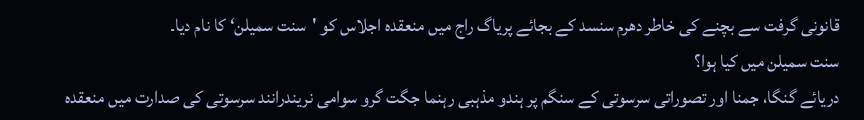قانونی گرفت سے بچنے کی خاطر دھرم سنسد کے بجائے پریاگ راج میں منعقدہ اجلاس کو 'سنت سمیلن‘ کا نام دیا۔
سنت سمیلن میں کیا ہوا؟
دریائے گنگا، جمنا اور تصوراتی سرسوتی کے سنگم پر ہندو مذہبی رہنما جگت گرو سوامی نریندرانند سرسوتی کی صدارت میں منعقدہ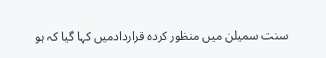سنت سمیلن میں منظور کردہ قراردادمیں کہا گیا کہ ہو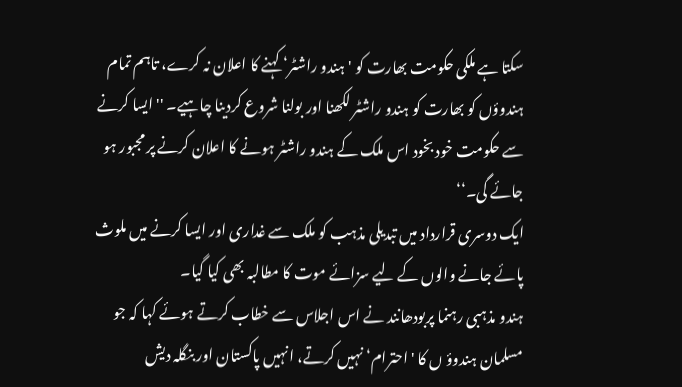سکتا ہے ملکی حکومت بھارت کو 'ہندو راشٹر‘ کہنے کا اعلان نہ کرے، تاہم تمام ہندوؤں کو بھارت کو ہندو راشٹر لکھنا اور بولنا شروع کردینا چاہیے۔ ''ایسا کرنے سے حکومت خود بخود اس ملک کے ہندو راشٹر ہونے کا اعلان کرنے پر مجبور ہو جائے گی۔‘‘
ایک دوسری قرارداد میں تبدیلی مذہب کو ملک سے غداری اور ایسا کرنے میں ملوث پائے جانے والوں کے لیے سزائے موت کا مطالبہ بھی کیا گیا۔
ہندو مذہبی رہنما پربودھانند نے اس اجلاس سے خطاب کرتے ہوئے کہا کہ جو مسلمان ہندوؤ ں کا 'احترام‘ نہیں کرتے، انہیں پاکستان اور بنگلہ دیش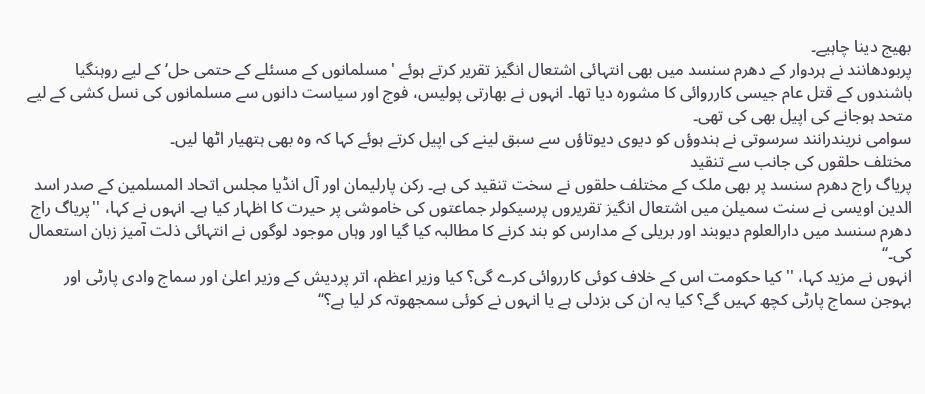بھیج دینا چاہیے۔
پربودھانند نے ہردوار کے دھرم سنسد میں بھی انتہائی اشتعال انگیز تقریر کرتے ہوئے 'مسلمانوں کے مسئلے کے حتمی حل‘ کے لیے روہنگیا باشندوں کے قتل عام جیسی کارروائی کا مشورہ دیا تھا۔ انہوں نے بھارتی پولیس، فوج اور سیاست دانوں سے مسلمانوں کی نسل کشی کے لیے متحد ہوجانے کی اپیل بھی کی تھی۔
سوامی نریندرانند سرسوتی نے ہندوؤں کو دیوی دیوتاؤں سے سبق لینے کی اپیل کرتے ہوئے کہا کہ وہ بھی ہتھیار اٹھا لیں۔
مختلف حلقوں کی جانب سے تنقید
پریاگ راج دھرم سنسد پر بھی ملک کے مختلف حلقوں نے سخت تنقید کی ہے۔ رکن پارلیمان اور آل انڈیا مجلس اتحاد المسلمین کے صدر اسد الدین اویسی نے سنت سمیلن میں اشتعال انگیز تقریروں پرسیکولر جماعتوں کی خاموشی پر حیرت کا اظہار کیا ہے۔ انہوں نے کہا، ''پریاگ راج دھرم سنسد میں دارالعلوم دیوبند اور بریلی کے مدارس کو بند کرنے کا مطالبہ کیا گیا اور وہاں موجود لوگوں نے انتہائی ذلت آمیز زبان استعمال کی۔‘‘
انہوں نے مزید کہا، ''کیا حکومت اس کے خلاف کوئی کارروائی کرے گی؟ کیا وزیر اعظم، اتر پردیش کے وزیر اعلیٰ اور سماج وادی پارٹی اور بہوجن سماج پارٹی کچھ کہیں گے؟ کیا یہ ان کی بزدلی ہے یا انہوں نے کوئی سمجھوتہ کر لیا ہے؟‘‘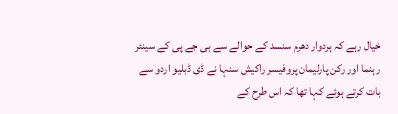خیال رہے کہ ہردوار دھرم سنسد کے حوالے سے بی جے پی کے سینئر رہنما اور رکن پارلیمان پروفیسر راکیش سنہا نے ڈی ڈبلیو اردو سے بات کرتے ہوئے کہا تھا کہ اس طرح کے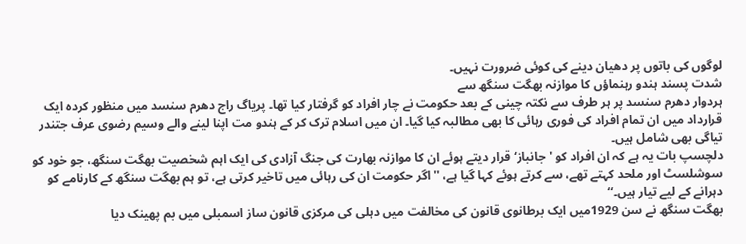لوگوں کی باتوں پر دھیان دینے کی کوئی ضرورت نہیں۔
شدت پسند ہندو رہنماؤں کا موازنہ بھگت سنگھ سے
ہردوار دھرم سنسد پر ہر طرف سے نکتہ چینی کے بعد حکومت نے چار افراد کو گرفتار کیا تھا۔ پریاگ راج دھرم سنسد میں منظور کردہ ایک قرارداد میں ان تمام افراد کی فوری رہائی کا بھی مطالبہ کیا گیا۔ ان میں اسلام ترک کر کے ہندو مت اپنا لینے والے وسیم رضوی عرف جتندر تیاگی بھی شامل ہیں۔
دلچسپ بات یہ ہے کہ ان افراد کو 'جانباز‘ قرار دیتے ہوئے ان کا موازنہ بھارت کی جنگ آزادی کی ایک اہم شخصیت بھگت سنگھ، جو خود کو سوشلسٹ اور ملحد کہتے تھے، سے کرتے ہوئے کہا گیا ہے، ''اگر حکومت ان کی رہائی میں تاخیر کرتی ہے، تو ہم بھگت سنگھ کے کارنامے کو دہرانے کے لیے تیار ہیں۔‘‘
بھگت سنگھ نے سن 1929میں ایک برطانوی قانون کی مخالفت میں دہلی کی مرکزی قانون ساز اسمبلی میں بم پھینک دیا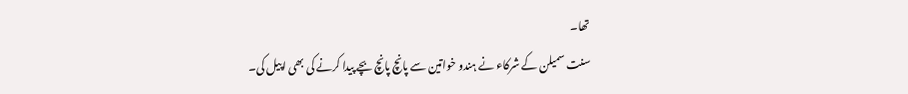تھا۔
سنت سمیلن کے شرکاء نے ہندو خواتین سے پانچ پانچ بچے پیدا کرنے کی بھی اپیل کی۔